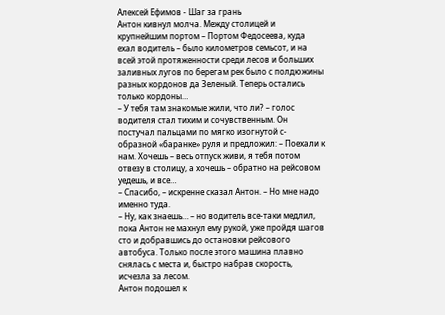Алексей Ефимов - Шаг за грань
Антон кивнул молча. Между столицей и крупнейшим портом – Портом Федосеева, куда ехал водитель – было километров семьсот, и на всей этой протяженности среди лесов и больших заливных лугов по берегам рек было с полдюжины разных кордонов да Зеленый. Теперь остались только кордоны…
– У тебя там знакомые жили, что ли? – голос водителя стал тихим и сочувственным. Он постучал пальцами по мягко изогнутой с-образной «баранке» руля и предложил: – Поехали к нам. Хочешь – весь отпуск живи, я тебя потом отвезу в столицу, а хочешь – обратно на рейсовом уедешь, и все…
– Спасибо, – искренне сказал Антон. – Но мне надо именно туда.
– Ну, как знаешь… – но водитель все-таки медлил, пока Антон не махнул ему рукой, уже пройдя шагов сто и добравшись до остановки рейсового автобуса. Только после этого машина плавно снялась с места и, быстро набрав скорость, исчезла за лесом.
Антон подошел к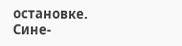остановке. Сине-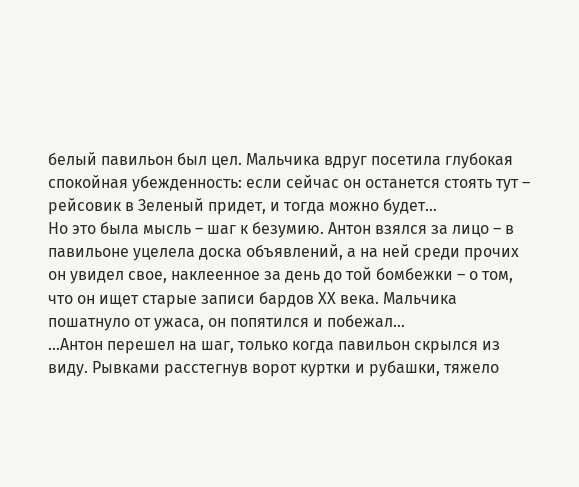белый павильон был цел. Мальчика вдруг посетила глубокая спокойная убежденность: если сейчас он останется стоять тут – рейсовик в Зеленый придет, и тогда можно будет…
Но это была мысль – шаг к безумию. Антон взялся за лицо – в павильоне уцелела доска объявлений, а на ней среди прочих он увидел свое, наклеенное за день до той бомбежки – о том, что он ищет старые записи бардов ХХ века. Мальчика пошатнуло от ужаса, он попятился и побежал…
…Антон перешел на шаг, только когда павильон скрылся из виду. Рывками расстегнув ворот куртки и рубашки, тяжело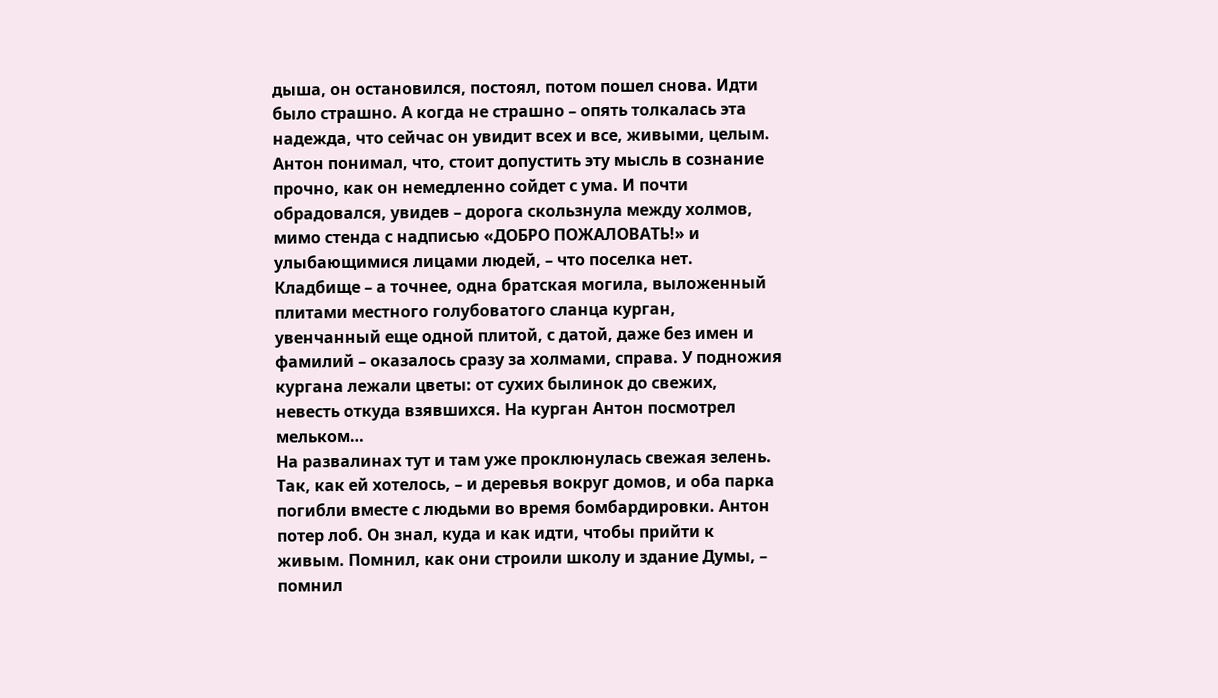дыша, он остановился, постоял, потом пошел снова. Идти было страшно. А когда не страшно – опять толкалась эта надежда, что сейчас он увидит всех и все, живыми, целым. Антон понимал, что, стоит допустить эту мысль в сознание прочно, как он немедленно сойдет с ума. И почти обрадовался, увидев – дорога скользнула между холмов, мимо стенда с надписью «ДОБРО ПОЖАЛОВАТЬ!» и улыбающимися лицами людей, – что поселка нет.
Кладбище – а точнее, одна братская могила, выложенный плитами местного голубоватого сланца курган, увенчанный еще одной плитой, с датой, даже без имен и фамилий – оказалось сразу за холмами, справа. У подножия кургана лежали цветы: от сухих былинок до свежих, невесть откуда взявшихся. На курган Антон посмотрел мельком…
На развалинах тут и там уже проклюнулась свежая зелень. Так, как ей хотелось, – и деревья вокруг домов, и оба парка погибли вместе с людьми во время бомбардировки. Антон потер лоб. Он знал, куда и как идти, чтобы прийти к живым. Помнил, как они строили школу и здание Думы, – помнил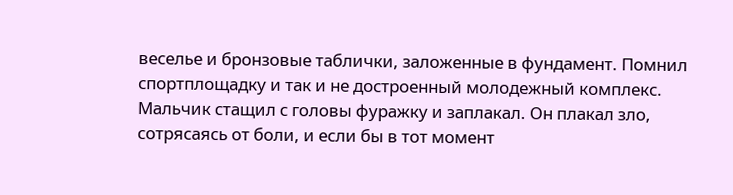веселье и бронзовые таблички, заложенные в фундамент. Помнил спортплощадку и так и не достроенный молодежный комплекс.
Мальчик стащил с головы фуражку и заплакал. Он плакал зло, сотрясаясь от боли, и если бы в тот момент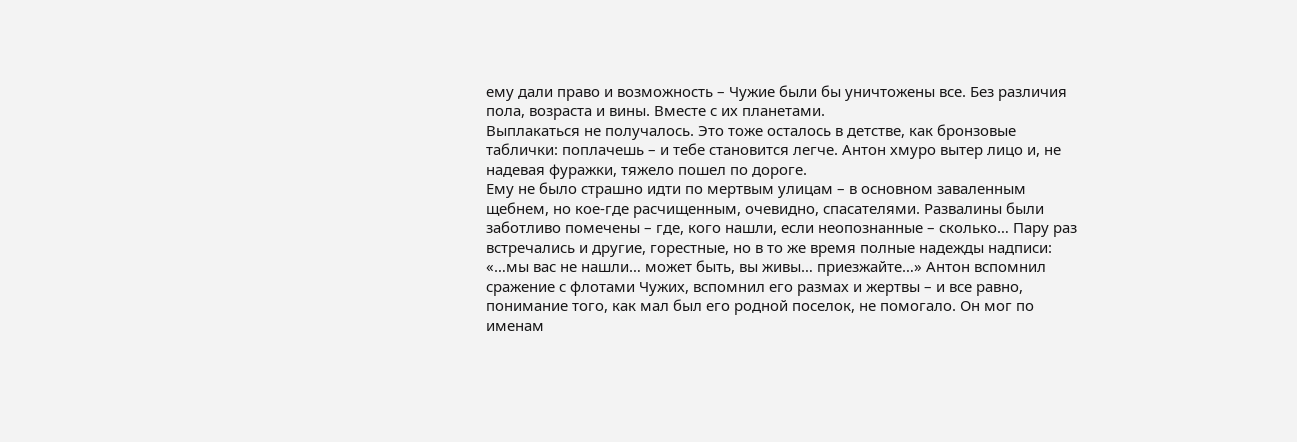ему дали право и возможность – Чужие были бы уничтожены все. Без различия пола, возраста и вины. Вместе с их планетами.
Выплакаться не получалось. Это тоже осталось в детстве, как бронзовые таблички: поплачешь – и тебе становится легче. Антон хмуро вытер лицо и, не надевая фуражки, тяжело пошел по дороге.
Ему не было страшно идти по мертвым улицам – в основном заваленным щебнем, но кое-где расчищенным, очевидно, спасателями. Развалины были заботливо помечены – где, кого нашли, если неопознанные – сколько… Пару раз встречались и другие, горестные, но в то же время полные надежды надписи: «…мы вас не нашли… может быть, вы живы… приезжайте…» Антон вспомнил сражение с флотами Чужих, вспомнил его размах и жертвы – и все равно, понимание того, как мал был его родной поселок, не помогало. Он мог по именам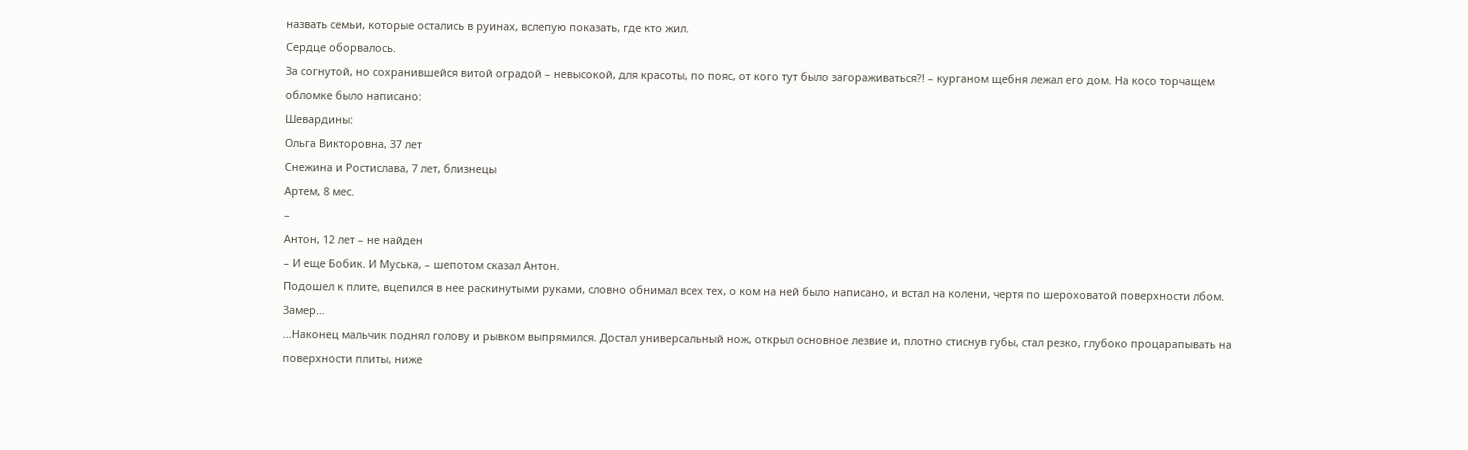назвать семьи, которые остались в руинах, вслепую показать, где кто жил.
Сердце оборвалось.
За согнутой, но сохранившейся витой оградой – невысокой, для красоты, по пояс, от кого тут было загораживаться?! – курганом щебня лежал его дом. На косо торчащем обломке было написано:
Шевардины:
Ольга Викторовна, 37 лет
Снежина и Ростислава, 7 лет, близнецы
Артем, 8 мес.
–
Антон, 12 лет – не найден
– И еще Бобик. И Муська, – шепотом сказал Антон.
Подошел к плите, вцепился в нее раскинутыми руками, словно обнимал всех тех, о ком на ней было написано, и встал на колени, чертя по шероховатой поверхности лбом.
Замер…
…Наконец мальчик поднял голову и рывком выпрямился. Достал универсальный нож, открыл основное лезвие и, плотно стиснув губы, стал резко, глубоко процарапывать на поверхности плиты, ниже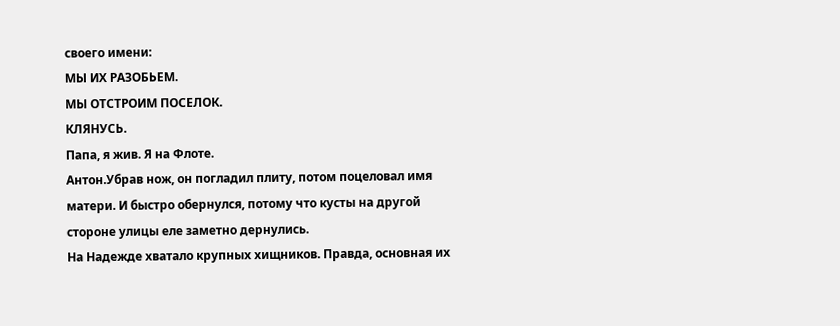своего имени:
МЫ ИХ РАЗОБЬЕМ.
МЫ ОТСТРОИМ ПОСЕЛОК.
КЛЯНУСЬ.
Папа, я жив. Я на Флоте.
Антон.Убрав нож, он погладил плиту, потом поцеловал имя матери. И быстро обернулся, потому что кусты на другой стороне улицы еле заметно дернулись.
На Надежде хватало крупных хищников. Правда, основная их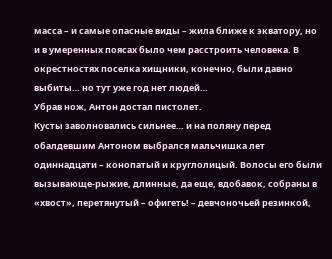масса – и самые опасные виды – жила ближе к экватору, но и в умеренных поясах было чем расстроить человека. В окрестностях поселка хищники, конечно, были давно выбиты… но тут уже год нет людей…
Убрав нож, Антон достал пистолет.
Кусты заволновались сильнее… и на поляну перед обалдевшим Антоном выбрался мальчишка лет одиннадцати – конопатый и круглолицый. Волосы его были вызывающе-рыжие, длинные, да еще, вдобавок, собраны в «хвост», перетянутый – офигеть! – девчоночьей резинкой,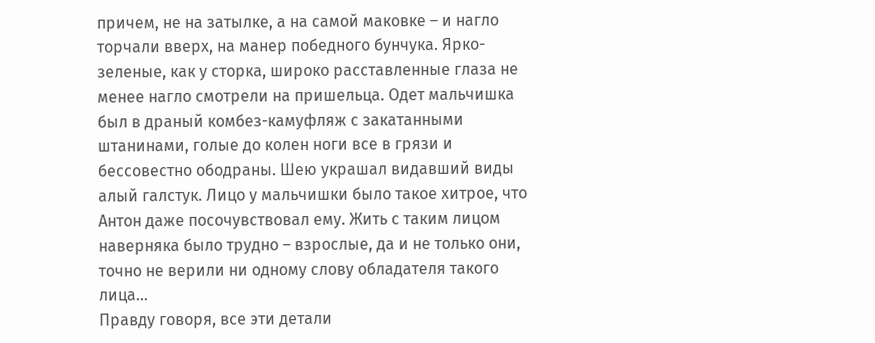причем, не на затылке, а на самой маковке – и нагло торчали вверх, на манер победного бунчука. Ярко-зеленые, как у сторка, широко расставленные глаза не менее нагло смотрели на пришельца. Одет мальчишка был в драный комбез-камуфляж с закатанными штанинами, голые до колен ноги все в грязи и бессовестно ободраны. Шею украшал видавший виды алый галстук. Лицо у мальчишки было такое хитрое, что Антон даже посочувствовал ему. Жить с таким лицом наверняка было трудно – взрослые, да и не только они, точно не верили ни одному слову обладателя такого лица…
Правду говоря, все эти детали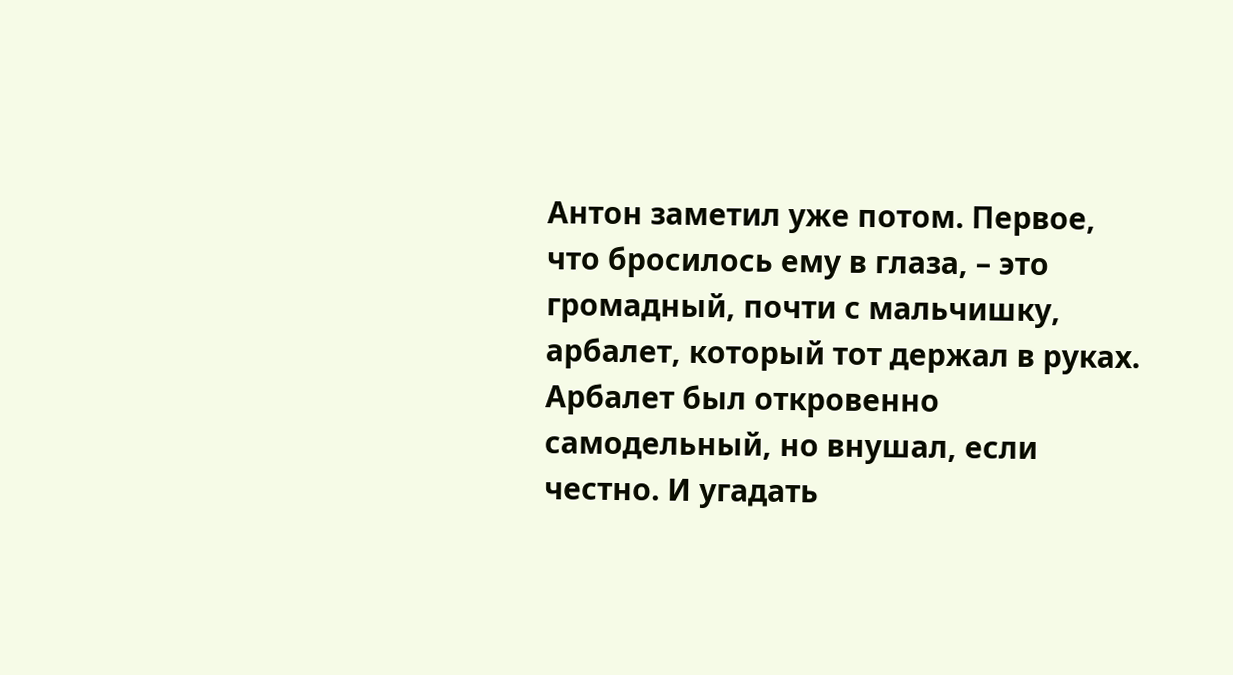Антон заметил уже потом. Первое, что бросилось ему в глаза, – это громадный, почти с мальчишку, арбалет, который тот держал в руках. Арбалет был откровенно самодельный, но внушал, если честно. И угадать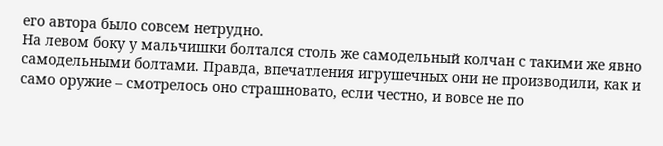его автора было совсем нетрудно.
На левом боку у мальчишки болтался столь же самодельный колчан с такими же явно самодельными болтами. Правда, впечатления игрушечных они не производили, как и само оружие – смотрелось оно страшновато, если честно, и вовсе не по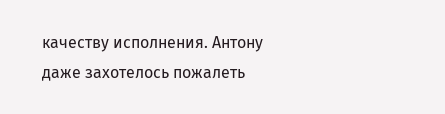качеству исполнения. Антону даже захотелось пожалеть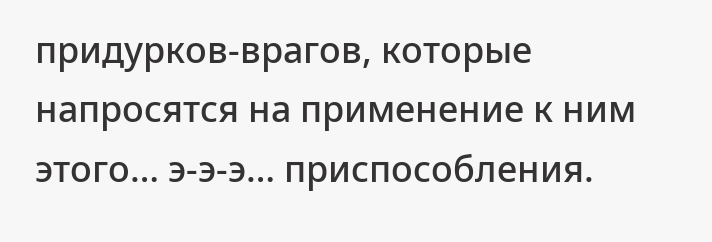придурков-врагов, которые напросятся на применение к ним этого… э-э-э… приспособления.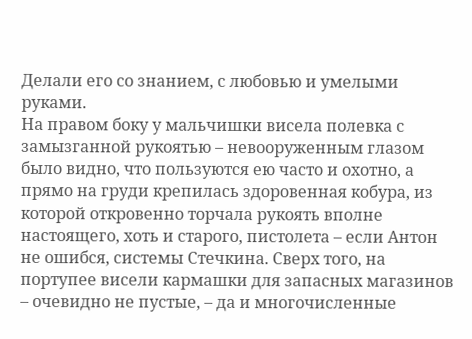Делали его со знанием, с любовью и умелыми руками.
На правом боку у мальчишки висела полевка с замызганной рукоятью – невооруженным глазом было видно, что пользуются ею часто и охотно, а прямо на груди крепилась здоровенная кобура, из которой откровенно торчала рукоять вполне настоящего, хоть и старого, пистолета – если Антон не ошибся, системы Стечкина. Сверх того, на портупее висели кармашки для запасных магазинов – очевидно не пустые, – да и многочисленные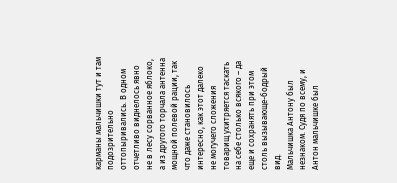карманы мальчишки тут и там подозрительно оттопыривались. В одном отчетливо виднелось явно не в лесу сорванное яблоко, а из другого торчала антенна мощной полевой рации, так что даже становилось интересно, как этот далеко не могучего сложения товарищ ухитряется таскать на себе столько всякого – да еще и сохранять при этом столь вызывающе-бодрый вид.
Мальчишка Антону был незнаком. Судя по всему, и Антон мальчишке был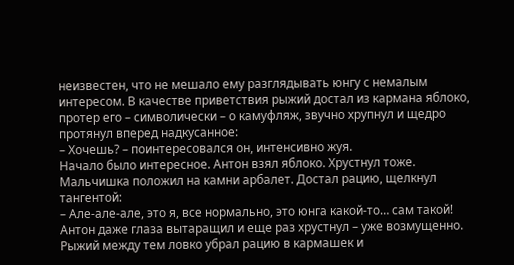неизвестен, что не мешало ему разглядывать юнгу с немалым интересом. В качестве приветствия рыжий достал из кармана яблоко, протер его – символически – о камуфляж, звучно хрупнул и щедро протянул вперед надкусанное:
– Хочешь? – поинтересовался он, интенсивно жуя.
Начало было интересное. Антон взял яблоко. Хрустнул тоже. Мальчишка положил на камни арбалет. Достал рацию, щелкнул тангентой:
– Але-але-але, это я, все нормально, это юнга какой-то… сам такой!
Антон даже глаза вытаращил и еще раз хрустнул – уже возмущенно. Рыжий между тем ловко убрал рацию в кармашек и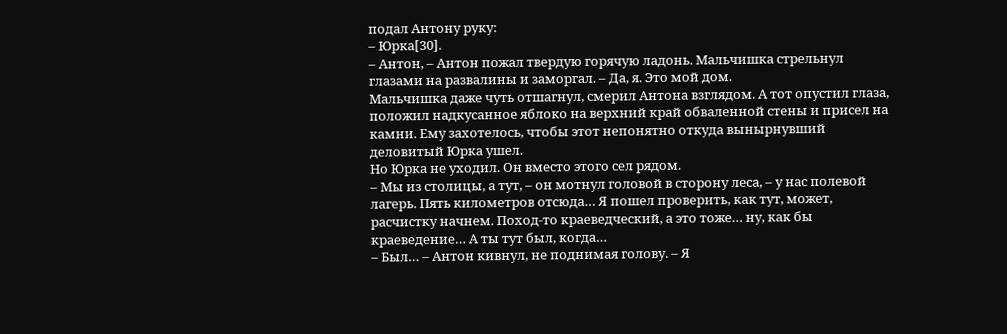подал Антону руку:
– Юрка[30].
– Антон, – Антон пожал твердую горячую ладонь. Мальчишка стрельнул глазами на развалины и заморгал. – Да, я. Это мой дом.
Мальчишка даже чуть отшагнул, смерил Антона взглядом. А тот опустил глаза, положил надкусанное яблоко на верхний край обваленной стены и присел на камни. Ему захотелось, чтобы этот непонятно откуда вынырнувший деловитый Юрка ушел.
Но Юрка не уходил. Он вместо этого сел рядом.
– Мы из столицы, а тут, – он мотнул головой в сторону леса, – у нас полевой лагерь. Пять километров отсюда… Я пошел проверить, как тут, может, расчистку начнем. Поход-то краеведческий, а это тоже… ну, как бы краеведение… А ты тут был, когда…
– Был… – Антон кивнул, не поднимая голову. – Я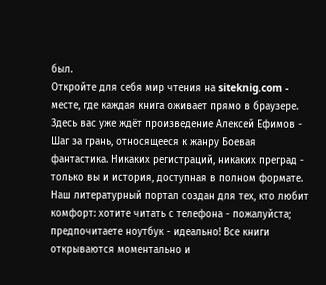был.
Откройте для себя мир чтения на siteknig.com - месте, где каждая книга оживает прямо в браузере. Здесь вас уже ждёт произведение Алексей Ефимов - Шаг за грань, относящееся к жанру Боевая фантастика. Никаких регистраций, никаких преград - только вы и история, доступная в полном формате. Наш литературный портал создан для тех, кто любит комфорт: хотите читать с телефона - пожалуйста; предпочитаете ноутбук - идеально! Все книги открываются моментально и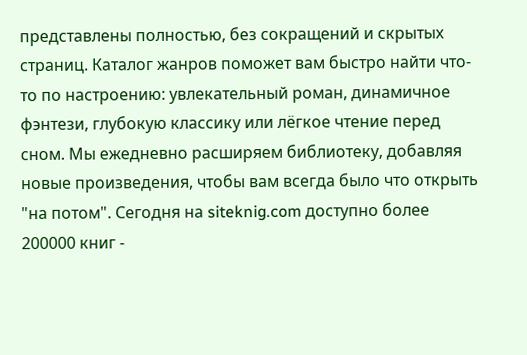представлены полностью, без сокращений и скрытых страниц. Каталог жанров поможет вам быстро найти что-то по настроению: увлекательный роман, динамичное фэнтези, глубокую классику или лёгкое чтение перед сном. Мы ежедневно расширяем библиотеку, добавляя новые произведения, чтобы вам всегда было что открыть "на потом". Сегодня на siteknig.com доступно более 200000 книг -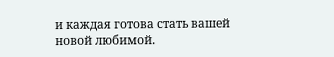и каждая готова стать вашей новой любимой.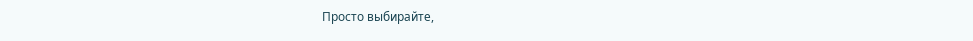Просто выбирайте,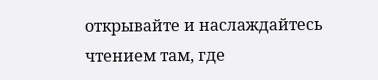открывайте и наслаждайтесь чтением там, где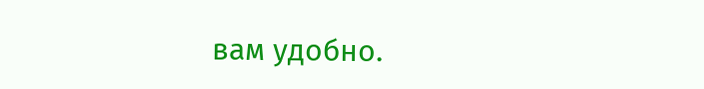вам удобно.